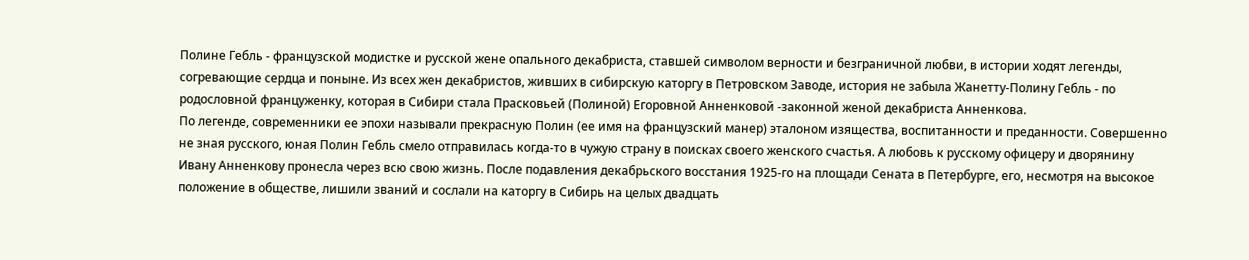Полине Гебль - французской модистке и русской жене опального декабриста, ставшей символом верности и безграничной любви, в истории ходят легенды, согревающие сердца и поныне. Из всех жен декабристов, живших в сибирскую каторгу в Петровском Заводе, история не забыла Жанетту-Полину Гебль - по родословной француженку, которая в Сибири стала Прасковьей (Полиной) Егоровной Анненковой -законной женой декабриста Анненкова.
По легенде, современники ее эпохи называли прекрасную Полин (ее имя на французский манер) эталоном изящества, воспитанности и преданности. Совершенно не зная русского, юная Полин Гебль смело отправилась когда-то в чужую страну в поисках своего женского счастья. А любовь к русскому офицеру и дворянину Ивану Анненкову пронесла через всю свою жизнь. После подавления декабрьского восстания 1925-го на площади Сената в Петербурге, его, несмотря на высокое положение в обществе, лишили званий и сослали на каторгу в Сибирь на целых двадцать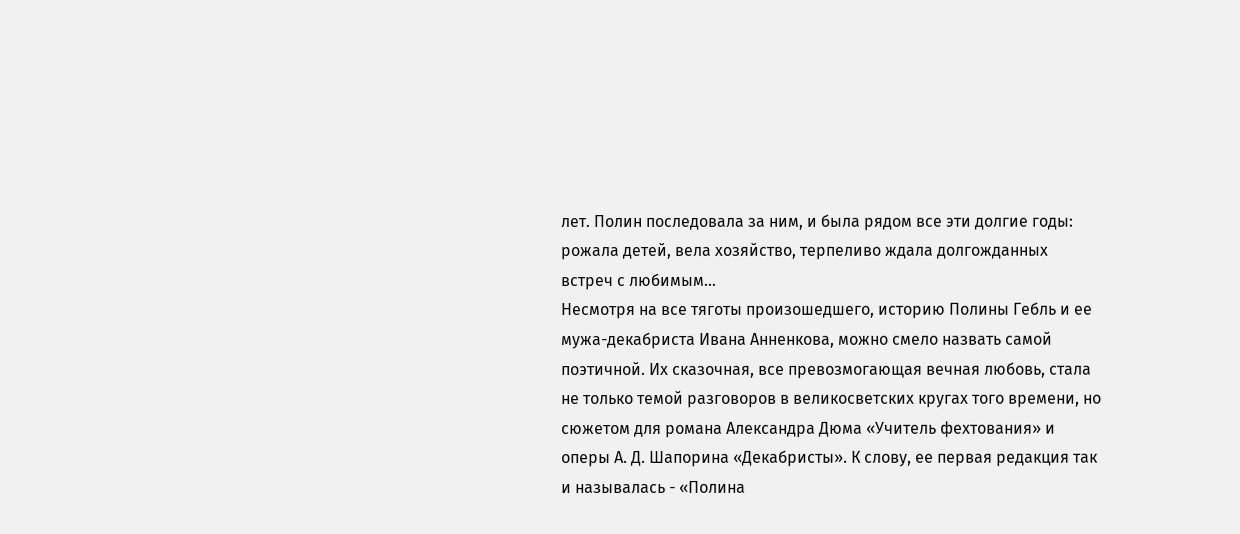лет. Полин последовала за ним, и была рядом все эти долгие годы: рожала детей, вела хозяйство, терпеливо ждала долгожданных встреч с любимым...
Несмотря на все тяготы произошедшего, историю Полины Гебль и ее мужа-декабриста Ивана Анненкова, можно смело назвать самой поэтичной. Их сказочная, все превозмогающая вечная любовь, стала не только темой разговоров в великосветских кругах того времени, но сюжетом для романа Александра Дюма «Учитель фехтования» и оперы А. Д. Шапорина «Декабристы». К слову, ее первая редакция так и называлась - «Полина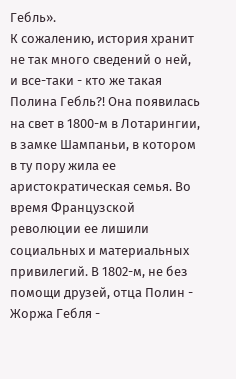Гебль».
К сожалению, история хранит не так много сведений о ней, и все-таки - кто же такая Полина Гебль?! Она появилась на свет в 1800-м в Лотарингии, в замке Шампаньи, в котором в ту пору жила ее аристократическая семья. Во время Французской революции ее лишили социальных и материальных привилегий. В 1802-м, не без помощи друзей, отца Полин - Жоржа Гебля -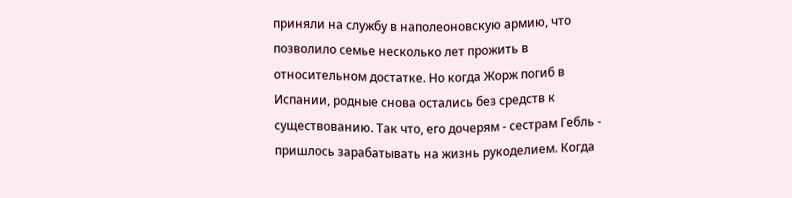приняли на службу в наполеоновскую армию, что позволило семье несколько лет прожить в относительном достатке. Но когда Жорж погиб в Испании, родные снова остались без средств к существованию. Так что, его дочерям - сестрам Гебль - пришлось зарабатывать на жизнь рукоделием. Когда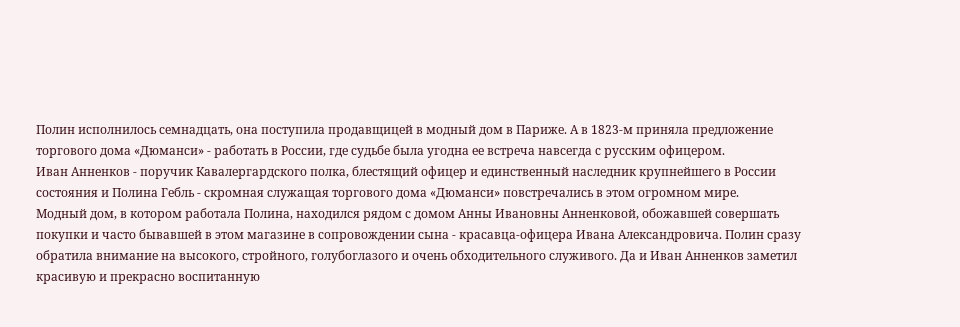Полин исполнилось семнадцать, она поступила продавщицей в модный дом в Париже. А в 1823-м приняла предложение торгового дома «Дюманси» - работать в России, где судьбе была угодна ее встреча навсегда с русским офицером.
Иван Анненков - поручик Кавалергардского полка, блестящий офицер и единственный наследник крупнейшего в России состояния и Полина Гебль - скромная служащая торгового дома «Дюманси» повстречались в этом огромном мире.
Модный дом, в котором работала Полина, находился рядом с домом Анны Ивановны Анненковой, обожавшей совершать покупки и часто бывавшей в этом магазине в сопровождении сына - красавца-офицера Ивана Александровича. Полин сразу обратила внимание на высокого, стройного, голубоглазого и очень обходительного служивого. Да и Иван Анненков заметил красивую и прекрасно воспитанную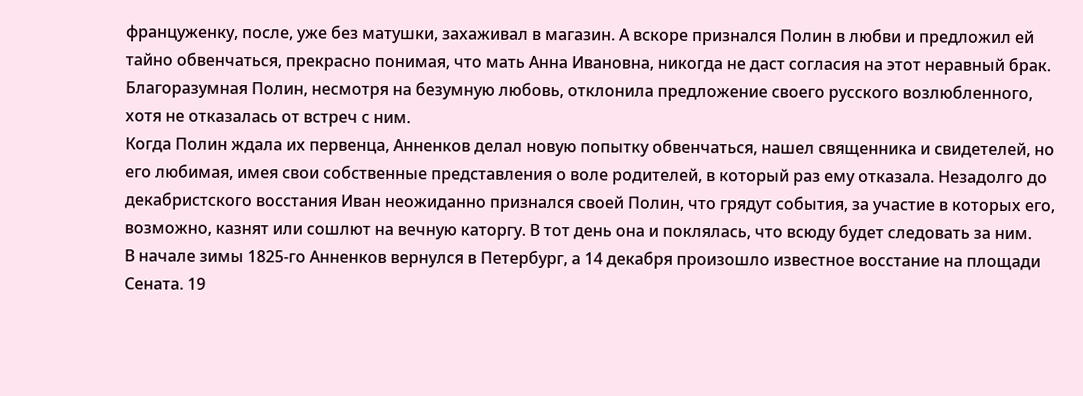француженку, после, уже без матушки, захаживал в магазин. А вскоре признался Полин в любви и предложил ей тайно обвенчаться, прекрасно понимая, что мать Анна Ивановна, никогда не даст согласия на этот неравный брак. Благоразумная Полин, несмотря на безумную любовь, отклонила предложение своего русского возлюбленного, хотя не отказалась от встреч с ним.
Когда Полин ждала их первенца, Анненков делал новую попытку обвенчаться, нашел священника и свидетелей, но его любимая, имея свои собственные представления о воле родителей, в который раз ему отказала. Незадолго до декабристского восстания Иван неожиданно признался своей Полин, что грядут события, за участие в которых его, возможно, казнят или сошлют на вечную каторгу. В тот день она и поклялась, что всюду будет следовать за ним.
В начале зимы 1825-го Анненков вернулся в Петербург, а 14 декабря произошло известное восстание на площади Сената. 19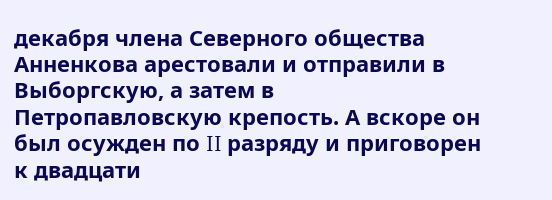декабря члена Северного общества Анненкова арестовали и отправили в Выборгскую, а затем в Петропавловскую крепость. А вскоре он был осужден по II разряду и приговорен к двадцати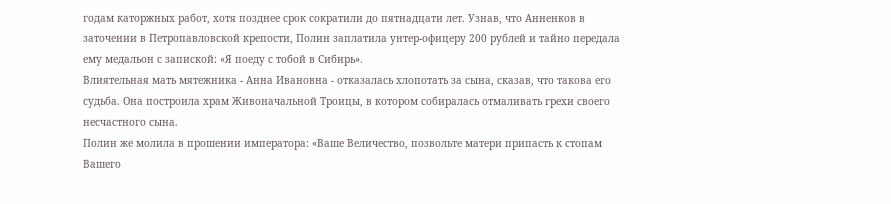годам каторжных работ, хотя позднее срок сократили до пятнадцати лет. Узнав, что Анненков в заточении в Петропавловской крепости, Полин заплатила унтер-офицеру 200 рублей и тайно передала ему медальон с запиской: «Я поеду с тобой в Сибирь».
Влиятельная мать мятежника - Анна Ивановна - отказалась хлопотать за сына, сказав, что такова его судьба. Она построила храм Живоначальной Троицы, в котором собиралась отмаливать грехи своего несчастного сына.
Полин же молила в прошении императора: «Ваше Величество, позвольте матери припасть к стопам Вашего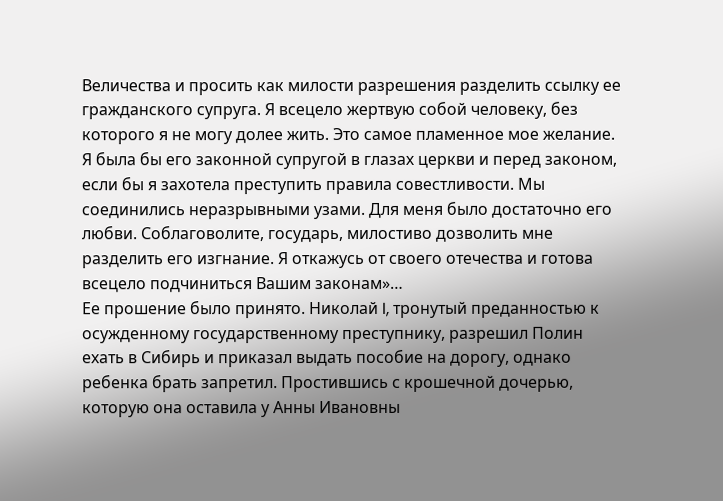Величества и просить как милости разрешения разделить ссылку ее гражданского супруга. Я всецело жертвую собой человеку, без которого я не могу долее жить. Это самое пламенное мое желание. Я была бы его законной супругой в глазах церкви и перед законом, если бы я захотела преступить правила совестливости. Мы соединились неразрывными узами. Для меня было достаточно его любви. Соблаговолите, государь, милостиво дозволить мне разделить его изгнание. Я откажусь от своего отечества и готова всецело подчиниться Вашим законам»…
Ее прошение было принято. Николай I, тронутый преданностью к осужденному государственному преступнику, разрешил Полин ехать в Сибирь и приказал выдать пособие на дорогу, однако ребенка брать запретил. Простившись с крошечной дочерью, которую она оставила у Анны Ивановны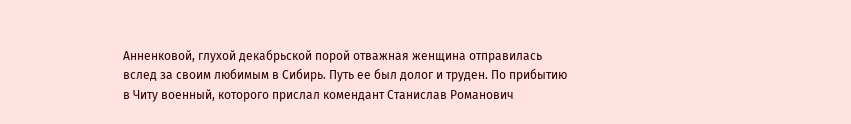Анненковой, глухой декабрьской порой отважная женщина отправилась вслед за своим любимым в Сибирь. Путь ее был долог и труден. По прибытию в Читу военный, которого прислал комендант Станислав Романович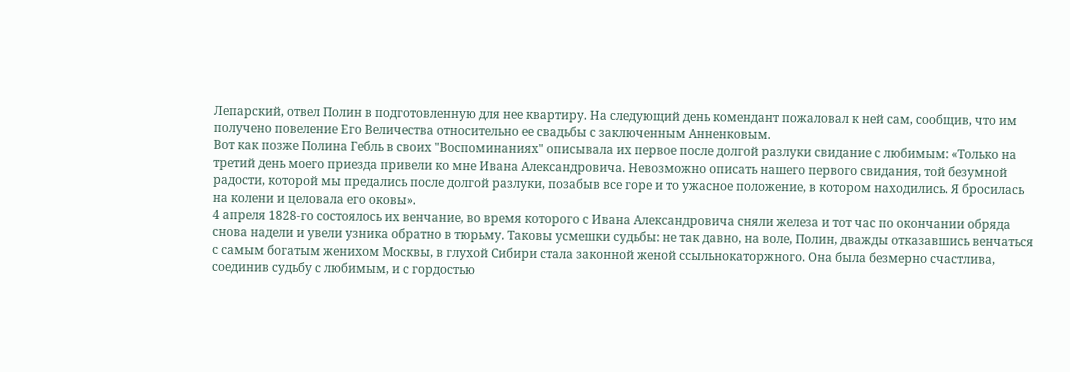Лепарский, отвел Полин в подготовленную для нее квартиру. На следующий день комендант пожаловал к ней сам, сообщив, что им получено повеление Его Величества относительно ее свадьбы с заключенным Анненковым.
Вот как позже Полина Гебль в своих "Воспоминаниях" описывала их первое после долгой разлуки свидание с любимым: «Только на третий день моего приезда привели ко мне Ивана Александровича. Невозможно описать нашего первого свидания, той безумной радости, которой мы предались после долгой разлуки, позабыв все горе и то ужасное положение, в котором находились. Я бросилась на колени и целовала его оковы».
4 апреля 1828-го состоялось их венчание, во время которого с Ивана Александровича сняли железа и тот час по окончании обряда снова надели и увели узника обратно в тюрьму. Таковы усмешки судьбы: не так давно, на воле, Полин, дважды отказавшись венчаться с самым богатым женихом Москвы, в глухой Сибири стала законной женой ссыльнокаторжного. Она была безмерно счастлива, соединив судьбу с любимым, и с гордостью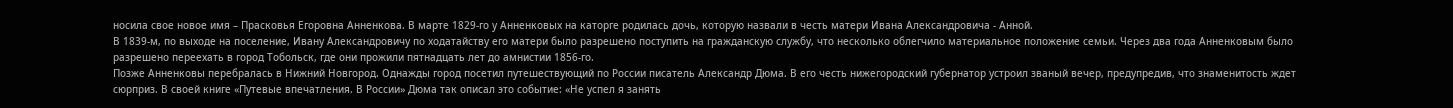носила свое новое имя – Прасковья Егоровна Анненкова. В марте 1829-го у Анненковых на каторге родилась дочь, которую назвали в честь матери Ивана Александровича - Анной.
В 1839-м, по выходе на поселение, Ивану Александровичу по ходатайству его матери было разрешено поступить на гражданскую службу, что несколько облегчило материальное положение семьи. Через два года Анненковым было разрешено переехать в город Тобольск, где они прожили пятнадцать лет до амнистии 1856-го.
Позже Анненковы перебралась в Нижний Новгород. Однажды город посетил путешествующий по России писатель Александр Дюма. В его честь нижегородский губернатор устроил званый вечер, предупредив, что знаменитость ждет сюрприз. В своей книге «Путевые впечатления. В России» Дюма так описал это событие: «Не успел я занять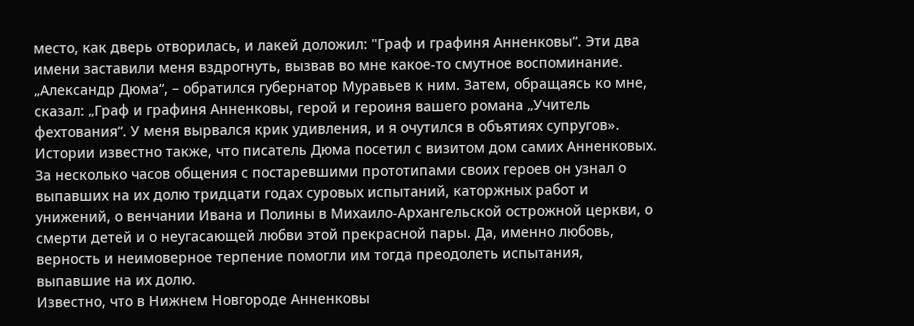место, как дверь отворилась, и лакей доложил: "Граф и графиня Анненковы“. Эти два имени заставили меня вздрогнуть, вызвав во мне какое-то смутное воспоминание. „Александр Дюма“, – обратился губернатор Муравьев к ним. Затем, обращаясь ко мне, сказал: „Граф и графиня Анненковы, герой и героиня вашего романа „Учитель фехтования“. У меня вырвался крик удивления, и я очутился в объятиях супругов».
Истории известно также, что писатель Дюма посетил с визитом дом самих Анненковых. За несколько часов общения с постаревшими прототипами своих героев он узнал о выпавших на их долю тридцати годах суровых испытаний, каторжных работ и унижений, о венчании Ивана и Полины в Михаило-Архангельской острожной церкви, о смерти детей и о неугасающей любви этой прекрасной пары. Да, именно любовь, верность и неимоверное терпение помогли им тогда преодолеть испытания, выпавшие на их долю.
Известно, что в Нижнем Новгороде Анненковы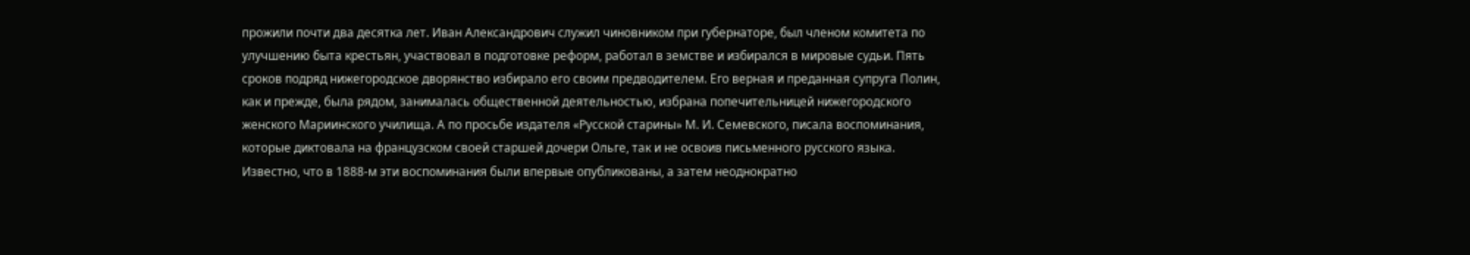прожили почти два десятка лет. Иван Александрович служил чиновником при губернаторе, был членом комитета по улучшению быта крестьян, участвовал в подготовке реформ, работал в земстве и избирался в мировые судьи. Пять сроков подряд нижегородское дворянство избирало его своим предводителем. Его верная и преданная супруга Полин, как и прежде, была рядом, занималась общественной деятельностью, избрана попечительницей нижегородского женского Мариинского училища. А по просьбе издателя «Русской старины» М. И. Семевского, писала воспоминания, которые диктовала на французском своей старшей дочери Ольге, так и не освоив письменного русского языка. Известно, что в 1888-м эти воспоминания были впервые опубликованы, а затем неоднократно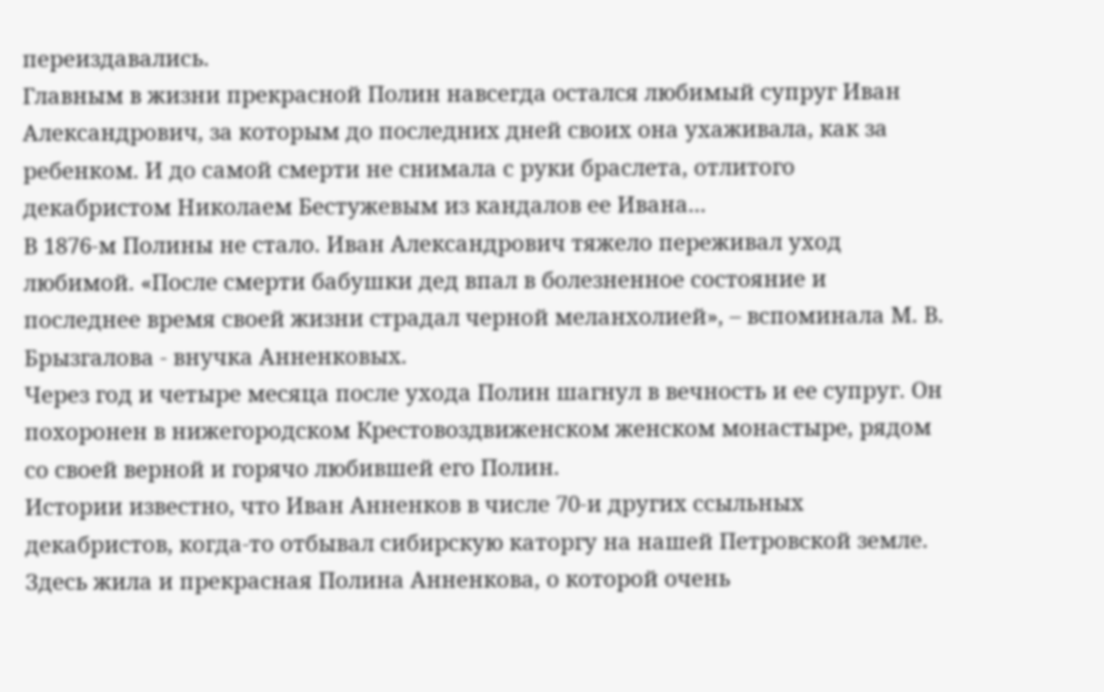переиздавались.
Главным в жизни прекрасной Полин навсегда остался любимый супруг Иван Александрович, за которым до последних дней своих она ухаживала, как за ребенком. И до самой смерти не снимала с руки браслета, отлитого декабристом Николаем Бестужевым из кандалов ее Ивана...
В 1876-м Полины не стало. Иван Александрович тяжело переживал уход любимой. «После смерти бабушки дед впал в болезненное состояние и последнее время своей жизни страдал черной меланхолией», – вспоминала М. В. Брызгалова - внучка Анненковых.
Через год и четыре месяца после ухода Полин шагнул в вечность и ее супруг. Он похоронен в нижегородском Крестовоздвиженском женском монастыре, рядом со своей верной и горячо любившей его Полин.
Истории известно, что Иван Анненков в числе 70-и других ссыльных декабристов, когда-то отбывал сибирскую каторгу на нашей Петровской земле. Здесь жила и прекрасная Полина Анненкова, о которой очень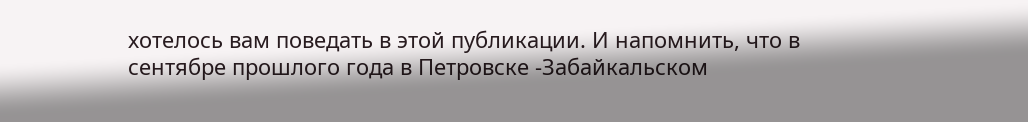хотелось вам поведать в этой публикации. И напомнить, что в сентябре прошлого года в Петровске -Забайкальском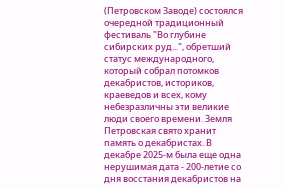(Петровском Заводе) состоялся очередной традиционный фестиваль "Во глубине сибирских руд...", обретший статус международного, который собрал потомков декабристов, историков, краеведов и всех, кому небезразличны эти великие люди своего времени. Земля Петровская свято хранит память о декабристах. В декабре 2025-м была еще одна нерушимая дата - 200-летие со дня восстания декабристов на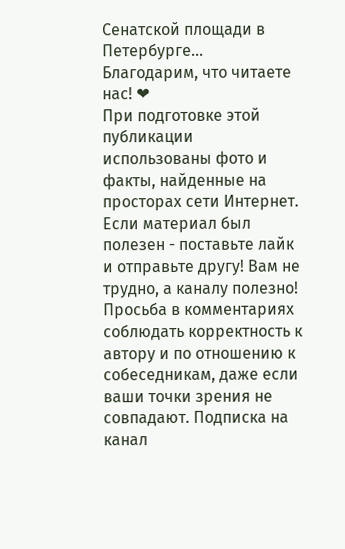Сенатской площади в Петербурге...
Благодарим, что читаете нас! ❤
При подготовке этой публикации использованы фото и факты, найденные на просторах сети Интернет. Если материал был полезен - поставьте лайк и отправьте другу! Вам не трудно, а каналу полезно! Просьба в комментариях соблюдать корректность к автору и по отношению к собеседникам, даже если ваши точки зрения не совпадают. Подписка на канал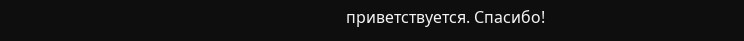приветствуется. Спасибо!